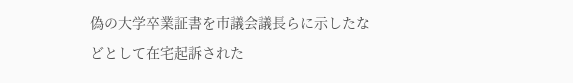偽の大学卒業証書を市議会議長らに示したなどとして在宅起訴された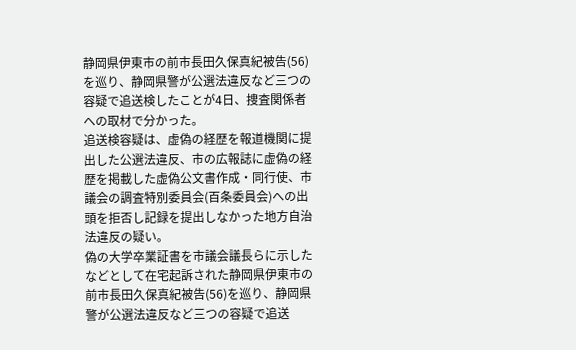静岡県伊東市の前市長田久保真紀被告(56)を巡り、静岡県警が公選法違反など三つの容疑で追送検したことが4日、捜査関係者への取材で分かった。
追送検容疑は、虚偽の経歴を報道機関に提出した公選法違反、市の広報誌に虚偽の経歴を掲載した虚偽公文書作成・同行使、市議会の調査特別委員会(百条委員会)への出頭を拒否し記録を提出しなかった地方自治法違反の疑い。
偽の大学卒業証書を市議会議長らに示したなどとして在宅起訴された静岡県伊東市の前市長田久保真紀被告(56)を巡り、静岡県警が公選法違反など三つの容疑で追送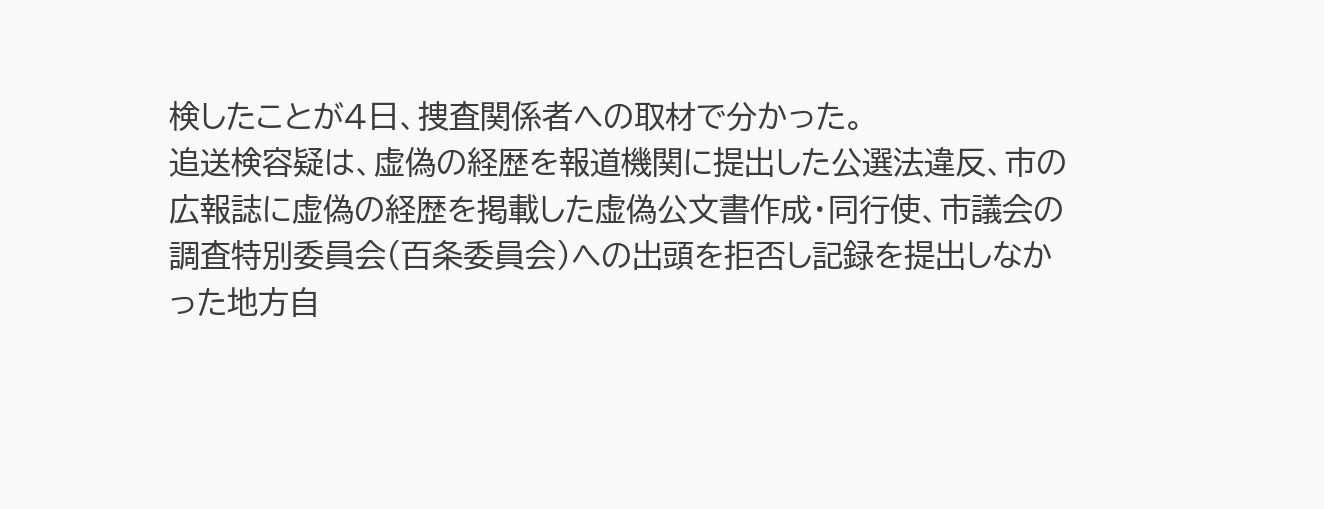検したことが4日、捜査関係者への取材で分かった。
追送検容疑は、虚偽の経歴を報道機関に提出した公選法違反、市の広報誌に虚偽の経歴を掲載した虚偽公文書作成・同行使、市議会の調査特別委員会(百条委員会)への出頭を拒否し記録を提出しなかった地方自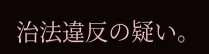治法違反の疑い。